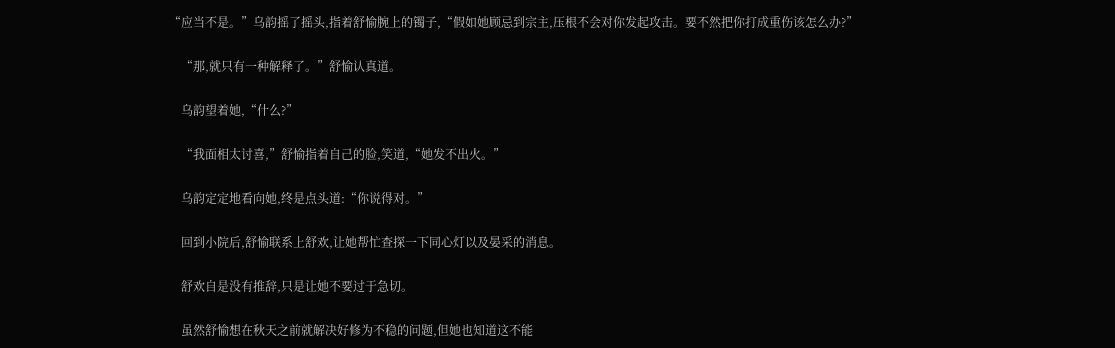“应当不是。”乌韵摇了摇头,指着舒愉腕上的镯子,“假如她顾忌到宗主,压根不会对你发起攻击。要不然把你打成重伤该怎么办?”

    “那,就只有一种解释了。”舒愉认真道。

    乌韵望着她,“什么?”

    “我面相太讨喜,”舒愉指着自己的脸,笑道,“她发不出火。”

    乌韵定定地看向她,终是点头道:“你说得对。”

    回到小院后,舒愉联系上舒欢,让她帮忙查探一下同心灯以及晏采的消息。

    舒欢自是没有推辞,只是让她不要过于急切。

    虽然舒愉想在秋天之前就解决好修为不稳的问题,但她也知道这不能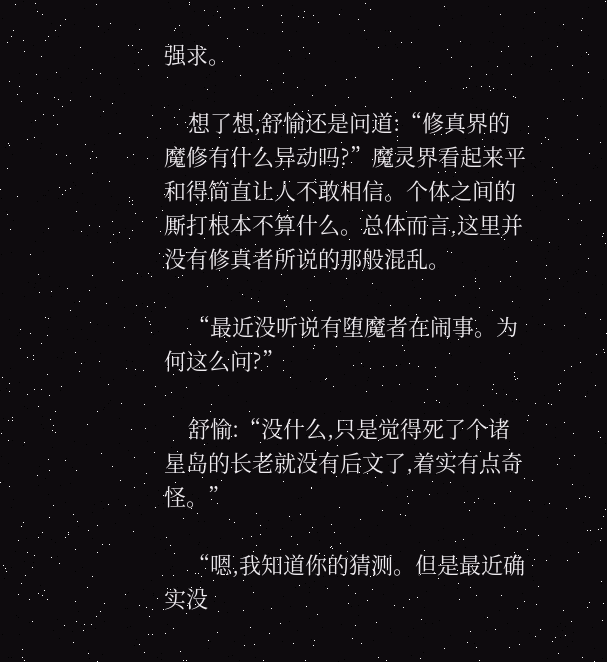强求。

    想了想,舒愉还是问道:“修真界的魔修有什么异动吗?”魔灵界看起来平和得简直让人不敢相信。个体之间的厮打根本不算什么。总体而言,这里并没有修真者所说的那般混乱。

    “最近没听说有堕魔者在闹事。为何这么问?”

    舒愉:“没什么,只是觉得死了个诸星岛的长老就没有后文了,着实有点奇怪。”

    “嗯,我知道你的猜测。但是最近确实没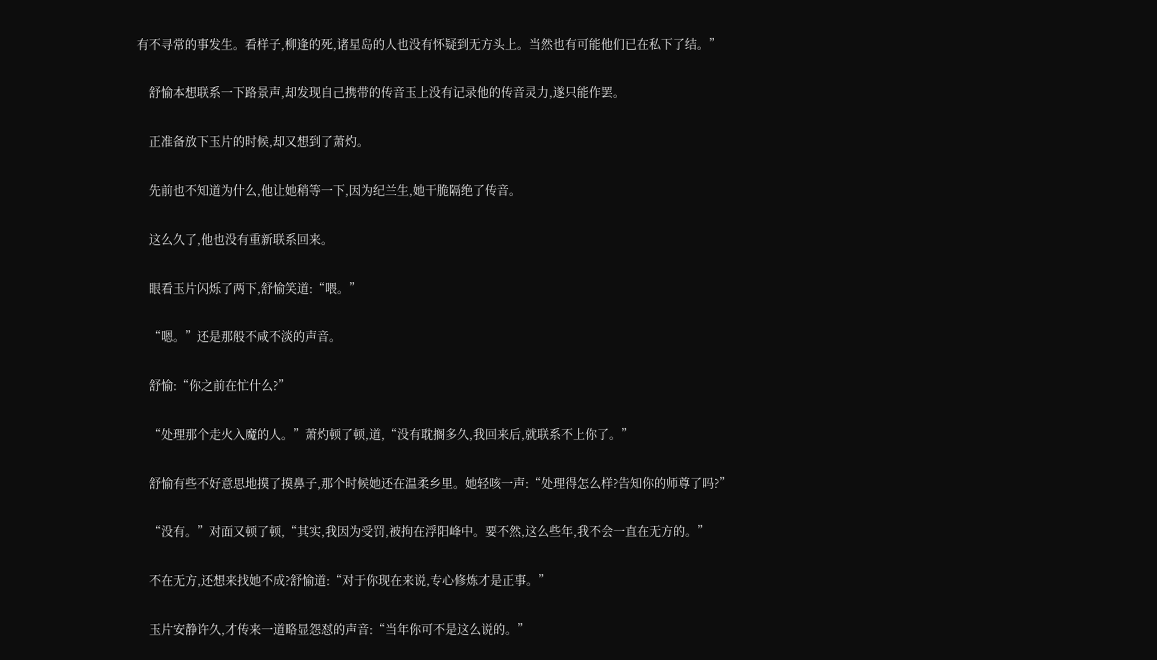有不寻常的事发生。看样子,柳逢的死,诸星岛的人也没有怀疑到无方头上。当然也有可能他们已在私下了结。”

    舒愉本想联系一下路景声,却发现自己携带的传音玉上没有记录他的传音灵力,遂只能作罢。

    正准备放下玉片的时候,却又想到了萧灼。

    先前也不知道为什么,他让她稍等一下,因为纪兰生,她干脆隔绝了传音。

    这么久了,他也没有重新联系回来。

    眼看玉片闪烁了两下,舒愉笑道:“喂。”

    “嗯。”还是那般不咸不淡的声音。

    舒愉:“你之前在忙什么?”

    “处理那个走火入魔的人。”萧灼顿了顿,道,“没有耽搁多久,我回来后,就联系不上你了。”

    舒愉有些不好意思地摸了摸鼻子,那个时候她还在温柔乡里。她轻咳一声:“处理得怎么样?告知你的师尊了吗?”

    “没有。”对面又顿了顿,“其实,我因为受罚,被拘在浮阳峰中。要不然,这么些年,我不会一直在无方的。”

    不在无方,还想来找她不成?舒愉道:“对于你现在来说,专心修炼才是正事。”

    玉片安静许久,才传来一道略显怨怼的声音:“当年你可不是这么说的。”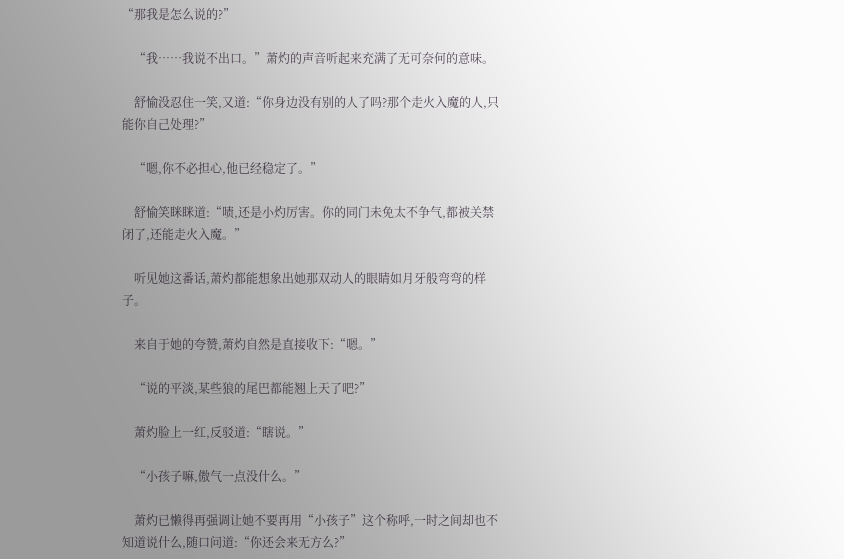“那我是怎么说的?”

    “我……我说不出口。”萧灼的声音听起来充满了无可奈何的意味。

    舒愉没忍住一笑,又道:“你身边没有别的人了吗?那个走火入魔的人,只能你自己处理?”

    “嗯,你不必担心,他已经稳定了。”

    舒愉笑眯眯道:“啧,还是小灼厉害。你的同门未免太不争气,都被关禁闭了,还能走火入魔。”

    听见她这番话,萧灼都能想象出她那双动人的眼睛如月牙般弯弯的样子。

    来自于她的夸赞,萧灼自然是直接收下:“嗯。”

    “说的平淡,某些狼的尾巴都能翘上天了吧?”

    萧灼脸上一红,反驳道:“瞎说。”

    “小孩子嘛,傲气一点没什么。”

    萧灼已懒得再强调让她不要再用“小孩子”这个称呼,一时之间却也不知道说什么,随口问道:“你还会来无方么?”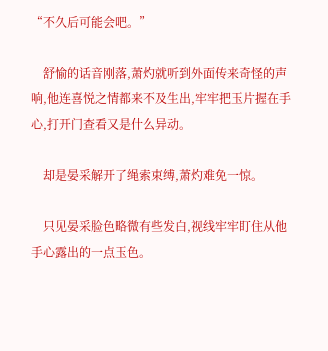“不久后可能会吧。”

    舒愉的话音刚落,萧灼就听到外面传来奇怪的声响,他连喜悦之情都来不及生出,牢牢把玉片握在手心,打开门查看又是什么异动。

    却是晏采解开了绳索束缚,萧灼难免一惊。

    只见晏采脸色略微有些发白,视线牢牢盯住从他手心露出的一点玉色。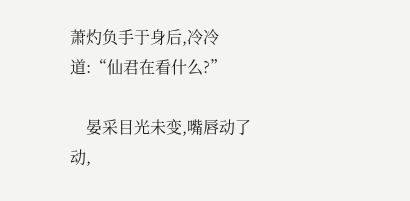萧灼负手于身后,冷冷道:“仙君在看什么?”

    晏采目光未变,嘴唇动了动,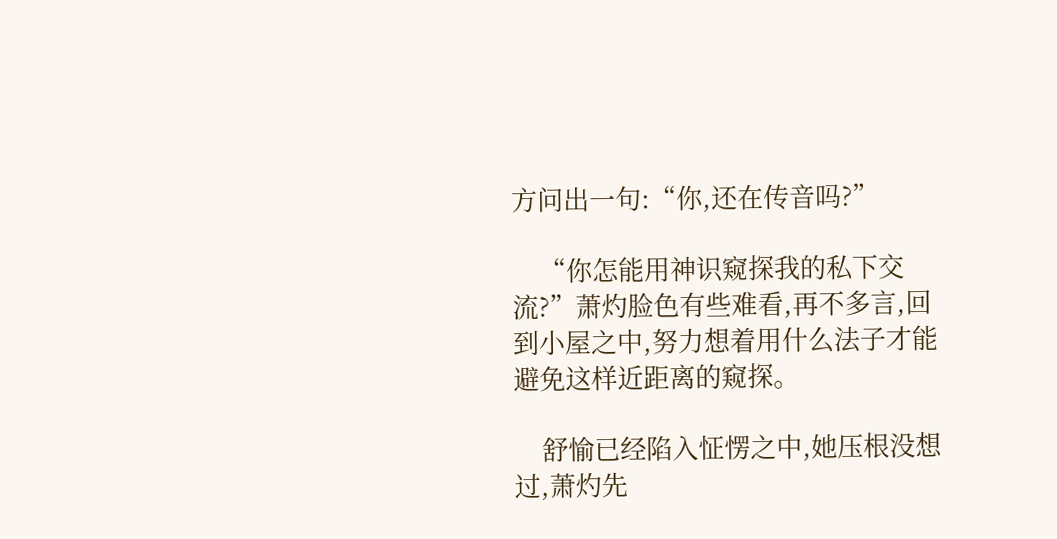方问出一句:“你,还在传音吗?”

    “你怎能用神识窥探我的私下交流?”萧灼脸色有些难看,再不多言,回到小屋之中,努力想着用什么法子才能避免这样近距离的窥探。

    舒愉已经陷入怔愣之中,她压根没想过,萧灼先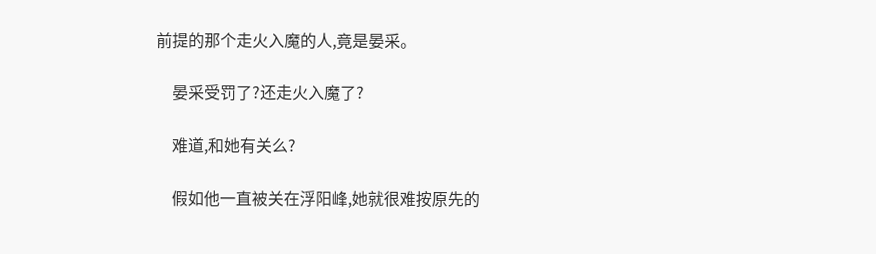前提的那个走火入魔的人,竟是晏采。

    晏采受罚了?还走火入魔了?

    难道,和她有关么?

    假如他一直被关在浮阳峰,她就很难按原先的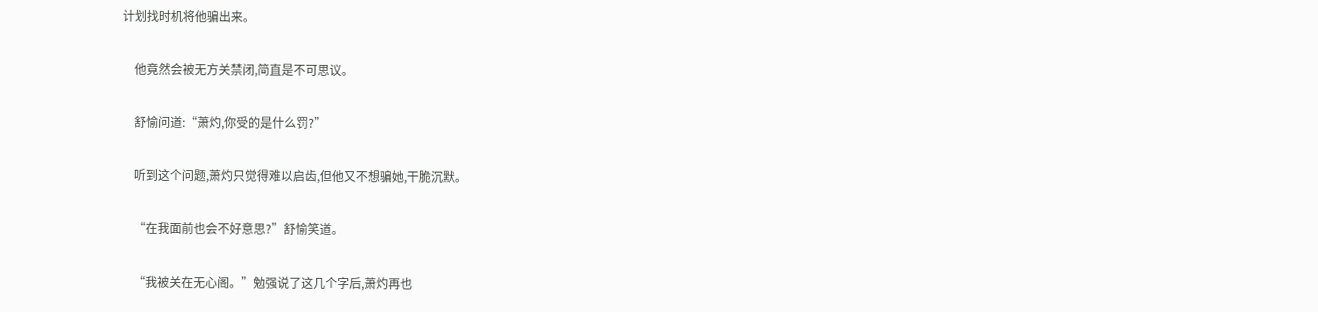计划找时机将他骗出来。

    他竟然会被无方关禁闭,简直是不可思议。

    舒愉问道:“萧灼,你受的是什么罚?”

    听到这个问题,萧灼只觉得难以启齿,但他又不想骗她,干脆沉默。

    “在我面前也会不好意思?”舒愉笑道。

    “我被关在无心阁。”勉强说了这几个字后,萧灼再也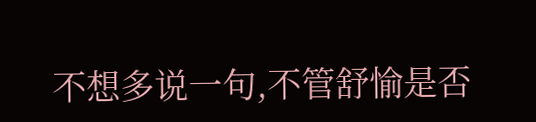不想多说一句,不管舒愉是否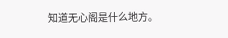知道无心阁是什么地方。